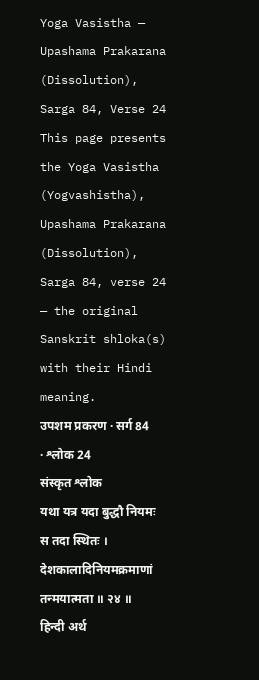Yoga Vasistha — Upashama Prakarana (Dissolution), Sarga 84, Verse 24
This page presents the Yoga Vasistha (Yogvashistha), Upashama Prakarana (Dissolution), Sarga 84, verse 24 — the original Sanskrit shloka(s) with their Hindi meaning.
उपशम प्रकरण · सर्ग 84 · श्लोक 24
संस्कृत श्लोक
यथा यत्र यदा बुद्धौ नियमः स तदा स्थितः ।
देशकालादिनियमक्रमाणां तन्मयात्मता ॥ २४ ॥
हिन्दी अर्थ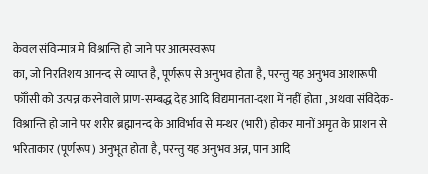केवल संविन्मात्र मे विश्रान्ति हो जाने पर आत्मस्वरूप
का, जो निरतिशय आनन्द से व्याप्त है, पूर्णरूप से अनुभव होता है, परन्तु यह अनुभव आशारूपी
फॉाँसी को उत्पन्न करनेवाले प्राण-सम्बद्ध देह आदि विद्यमानता-दशा में नहीं होता , अथवा संविदेक-
विश्रान्ति हो जाने पर शरीर ब्रह्मानन्द के आविर्भाव से मन्थर (भारी) होकर मानों अमृत के प्राशन से
भरिताकार (पूर्णरूप) अनुभूत होता है, परन्तु यह अनुभव अन्न, पान आदि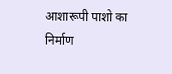आशारूपी पाशो का
निर्माण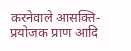करनेवाले आसक्ति-प्रयोजक प्राण आदि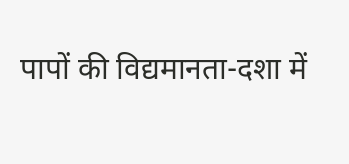पापों की विद्यमानता-दशा में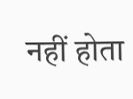नहीं होता